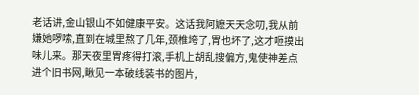老话讲,金山银山不如健康平安。这话我阿嬷天天念叨,我从前嫌她啰嗦,直到在城里熬了几年,颈椎垮了,胃也坏了,这才咂摸出味儿来。那天夜里胃疼得打滚,手机上胡乱搜偏方,鬼使神差点进个旧书网,瞅见一本破线装书的图片,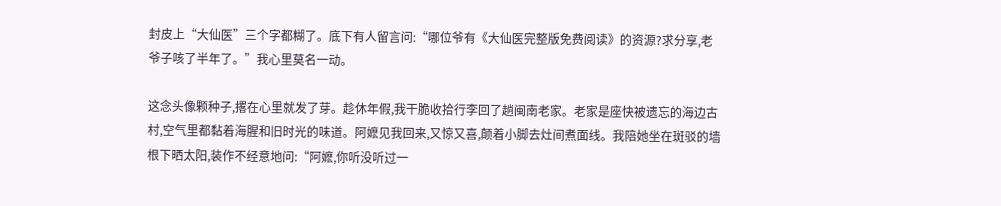封皮上“大仙医”三个字都糊了。底下有人留言问:“哪位爷有《大仙医完整版免费阅读》的资源?求分享,老爷子咳了半年了。”我心里莫名一动。

这念头像颗种子,撂在心里就发了芽。趁休年假,我干脆收拾行李回了趟闽南老家。老家是座快被遗忘的海边古村,空气里都黏着海腥和旧时光的味道。阿嬷见我回来,又惊又喜,颠着小脚去灶间煮面线。我陪她坐在斑驳的墙根下晒太阳,装作不经意地问:“阿嬷,你听没听过一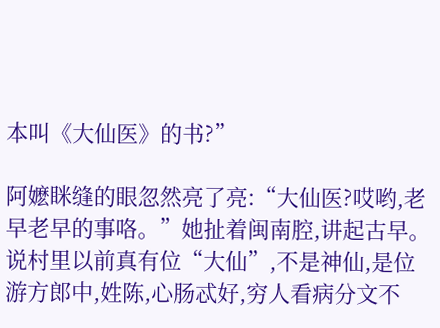本叫《大仙医》的书?”

阿嬷眯缝的眼忽然亮了亮:“大仙医?哎哟,老早老早的事咯。”她扯着闽南腔,讲起古早。说村里以前真有位“大仙”,不是神仙,是位游方郎中,姓陈,心肠忒好,穷人看病分文不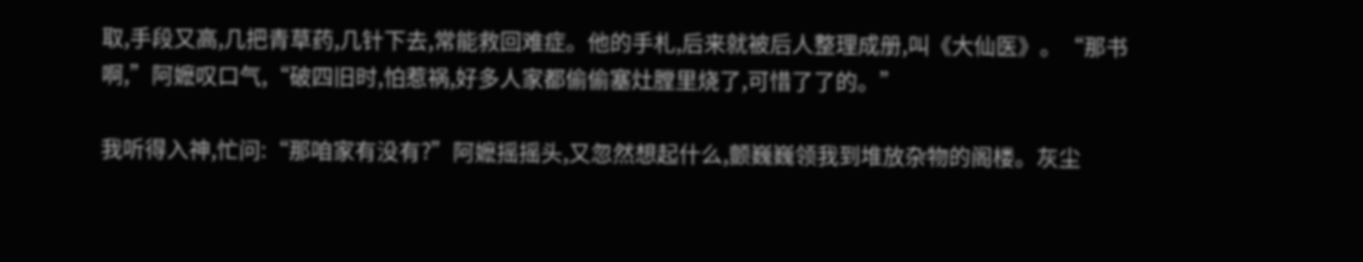取,手段又高,几把青草药,几针下去,常能救回难症。他的手札,后来就被后人整理成册,叫《大仙医》。“那书啊,”阿嬷叹口气,“破四旧时,怕惹祸,好多人家都偷偷塞灶膛里烧了,可惜了了的。”

我听得入神,忙问:“那咱家有没有?”阿嬷摇摇头,又忽然想起什么,颤巍巍领我到堆放杂物的阁楼。灰尘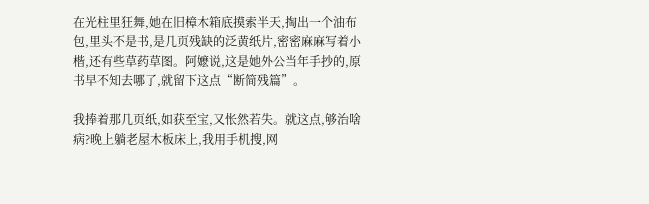在光柱里狂舞,她在旧樟木箱底摸索半天,掏出一个油布包,里头不是书,是几页残缺的泛黄纸片,密密麻麻写着小楷,还有些草药草图。阿嬷说,这是她外公当年手抄的,原书早不知去哪了,就留下这点“断简残篇”。

我捧着那几页纸,如获至宝,又怅然若失。就这点,够治啥病?晚上躺老屋木板床上,我用手机搜,网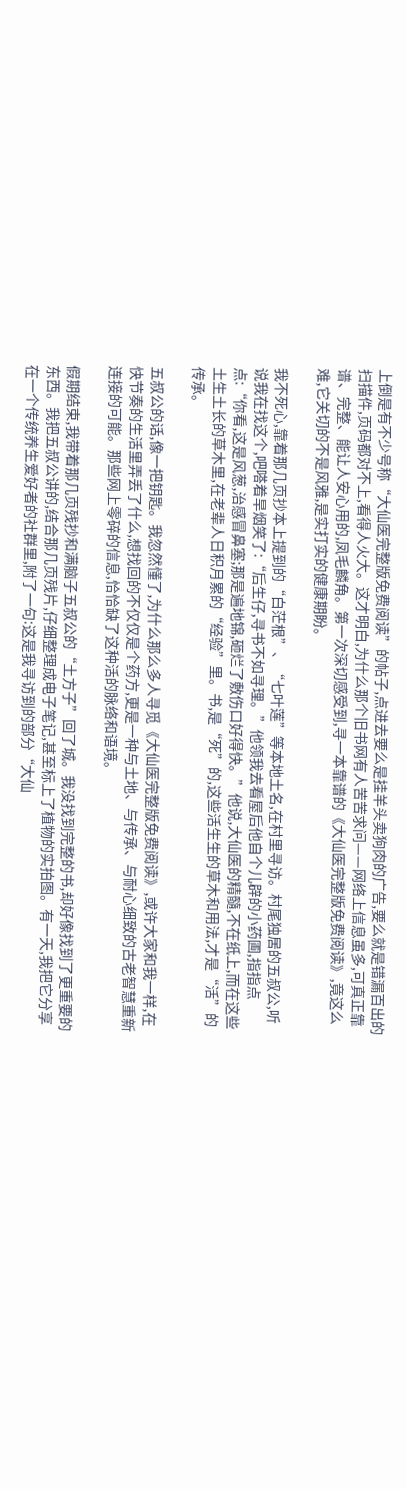上倒是有不少号称“大仙医完整版免费阅读”的帖子,点进去要么是挂羊头卖狗肉的广告,要么就是错漏百出的扫描件,页码都对不上,看得人火大。这才明白,为什么那个旧书网有人苦苦求问——网络上信息虽多,可真正靠谱、完整、能让人安心用的,凤毛麟角。第一次深切感受到,寻一本靠谱的《大仙医完整版免费阅读》,竟这么难,它关切的不是风雅,是实打实的健康期盼。

我不死心,靠着那几页抄本上提到的“白茫根”、“七叶莲”等本地土名,在村里寻访。村尾独居的五叔公,听说我在找这个,吧嗒着旱烟笑了:“后生仔,寻书不如寻理。”他领我去看屋后他自个儿辟的小药圃,指指点点:“你看,这是风葱,治感冒鼻塞;那是遍地锦,砸烂了敷伤口好得快。”他说,大仙医的精髓,不在纸上,而在这些土生土长的草木里,在老辈人日积月累的“经验”里。书,是“死”的,这些活生生的草木和用法,才是“活”的传承。

五叔公的话,像一把钥匙。我忽然懂了,为什么那么多人寻觅《大仙医完整版免费阅读》,或许大家和我一样,在快节奏的生活里弄丢了什么,想找回的不仅仅是个药方,更是一种与土地、与传承、与耐心细致的古老智慧重新连接的可能。那些网上零碎的信息,恰恰缺了这种活的脉络和语境。

假期结束,我带着那几页残抄和满脑子五叔公的“土方子”回了城。我没找到完整的书,却好像找到了更重要的东西。我把五叔公讲的,结合那几页残片,仔细整理成电子笔记,甚至标上了植物的实拍图。有一天,我把它分享在一个传统养生爱好者的社群里,附了一句:这是我寻访到的部分“大仙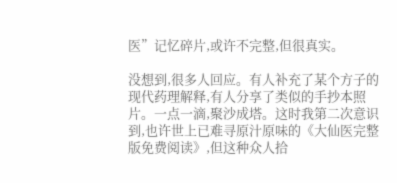医”记忆碎片,或许不完整,但很真实。

没想到,很多人回应。有人补充了某个方子的现代药理解释,有人分享了类似的手抄本照片。一点一滴,聚沙成塔。这时我第二次意识到,也许世上已难寻原汁原味的《大仙医完整版免费阅读》,但这种众人拾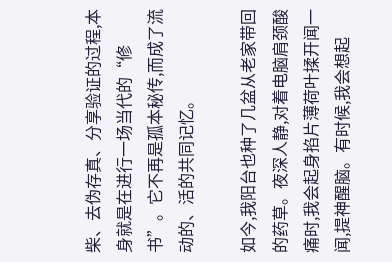柴、去伪存真、分享验证的过程,本身就是在进行一场当代的“修书”。它不再是孤本秘传,而成了流动的、活的共同记忆。

如今,我阳台也种了几盆从老家带回的药草。夜深人静,对着电脑肩颈酸痛时,我会起身掐片薄荷叶揉开闻一闻,提神醒脑。有时候,我会想起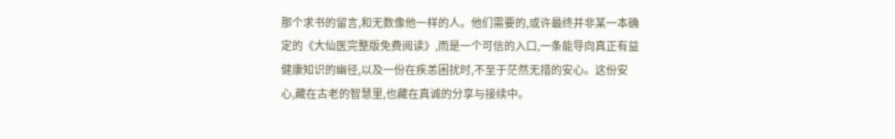那个求书的留言,和无数像他一样的人。他们需要的,或许最终并非某一本确定的《大仙医完整版免费阅读》,而是一个可信的入口,一条能导向真正有益健康知识的幽径,以及一份在疾恙困扰时,不至于茫然无措的安心。这份安心,藏在古老的智慧里,也藏在真诚的分享与接续中。